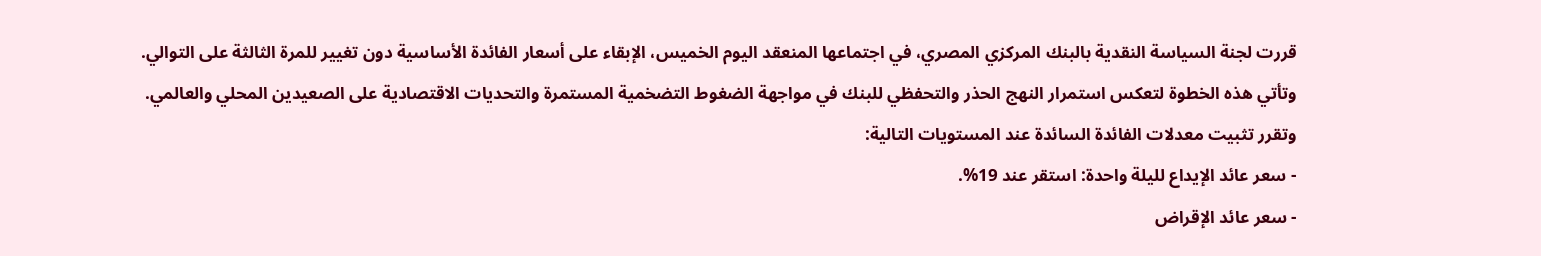قررت لجنة السياسة النقدية بالبنك المركزي المصري، في اجتماعها المنعقد اليوم الخميس، الإبقاء على أسعار الفائدة الأساسية دون تغيير للمرة الثالثة على التوالي.
وتأتي هذه الخطوة لتعكس استمرار النهج الحذر والتحفظي للبنك في مواجهة الضغوط التضخمية المستمرة والتحديات الاقتصادية على الصعيدين المحلي والعالمي.
وتقرر تثبيت معدلات الفائدة السائدة عند المستويات التالية:
- سعر عائد الإيداع لليلة واحدة: استقر عند 19%.
- سعر عائد الإقراض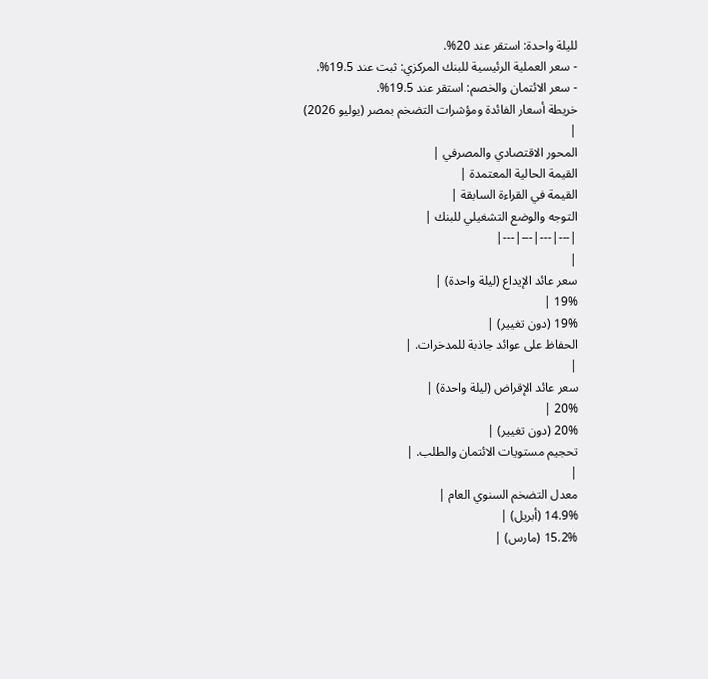لليلة واحدة: استقر عند 20%.
- سعر العملية الرئيسية للبنك المركزي: ثبت عند 19.5%.
- سعر الائتمان والخصم: استقر عند 19.5%.
خريطة أسعار الفائدة ومؤشرات التضخم بمصر (يوليو 2026)
|
المحور الاقتصادي والمصرفي |
القيمة الحالية المعتمدة |
القيمة في القراءة السابقة |
التوجه والوضع التشغيلي للبنك |
|---|---|---|---|
|
سعر عائد الإيداع (ليلة واحدة) |
19% |
19% (دون تغيير) |
الحفاظ على عوائد جاذبة للمدخرات. |
|
سعر عائد الإقراض (ليلة واحدة) |
20% |
20% (دون تغيير) |
تحجيم مستويات الائتمان والطلب. |
|
معدل التضخم السنوي العام |
14.9% (أبريل) |
15.2% (مارس) |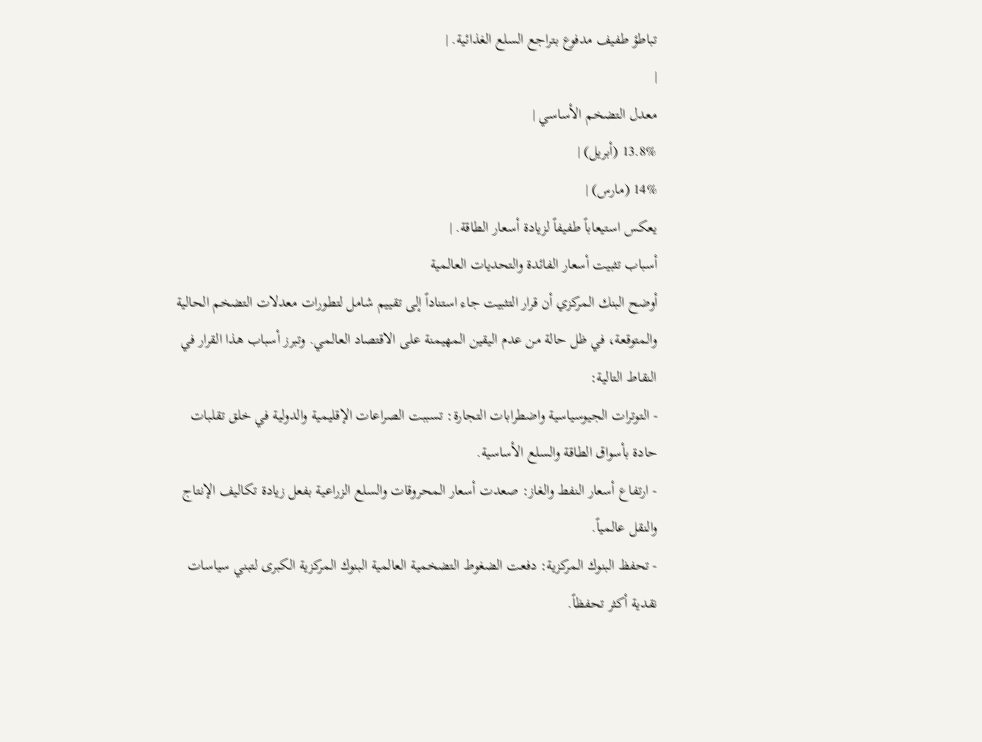تباطؤ طفيف مدفوع بتراجع السلع الغذائية. |
|
معدل التضخم الأساسي |
13.8% (أبريل) |
14% (مارس) |
يعكس استيعاباً طفيفاً لزيادة أسعار الطاقة. |
أسباب تثبيت أسعار الفائدة والتحديات العالمية
أوضح البنك المركزي أن قرار التثبيت جاء استناداً إلى تقييم شامل لتطورات معدلات التضخم الحالية والمتوقعة، في ظل حالة من عدم اليقين المهيمنة على الاقتصاد العالمي. وتبرز أسباب هذا القرار في النقاط التالية:
- التوترات الجيوسياسية واضطرابات التجارة: تسببت الصراعات الإقليمية والدولية في خلق تقلبات حادة بأسواق الطاقة والسلع الأساسية.
- ارتفاع أسعار النفط والغاز: صعدت أسعار المحروقات والسلع الزراعية بفعل زيادة تكاليف الإنتاج والنقل عالمياً.
- تحفظ البنوك المركزية: دفعت الضغوط التضخمية العالمية البنوك المركزية الكبرى لتبني سياسات نقدية أكثر تحفظاً.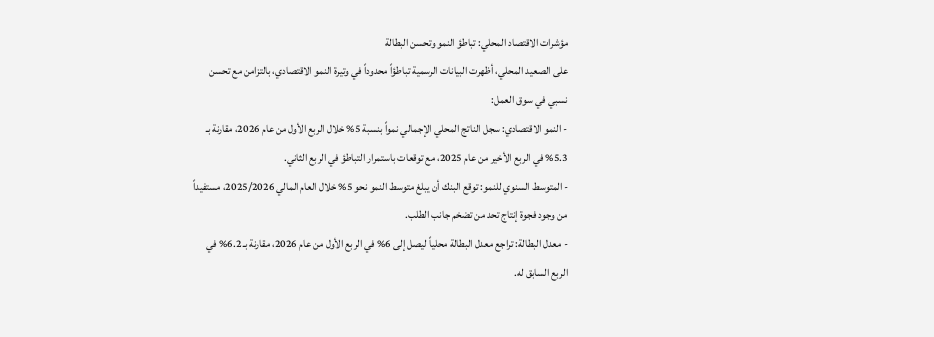مؤشرات الاقتصاد المحلي: تباطؤ النمو وتحسن البطالة
على الصعيد المحلي، أظهرت البيانات الرسمية تباطؤاً محدوداً في وتيرة النمو الاقتصادي، بالتزامن مع تحسن نسبي في سوق العمل:
- النمو الاقتصادي: سجل الناتج المحلي الإجمالي نمواً بنسبة 5% خلال الربع الأول من عام 2026، مقارنة بـ 5.3% في الربع الأخير من عام 2025، مع توقعات باستمرار التباطؤ في الربع الثاني.
- المتوسط السنوي للنمو: توقع البنك أن يبلغ متوسط النمو نحو 5% خلال العام المالي 2025/2026، مستفيداً من وجود فجوة إنتاج تحد من تضخم جانب الطلب.
- معدل البطالة: تراجع معدل البطالة محلياً ليصل إلى 6% في الربع الأول من عام 2026، مقارنة بـ 6.2% في الربع السابق له.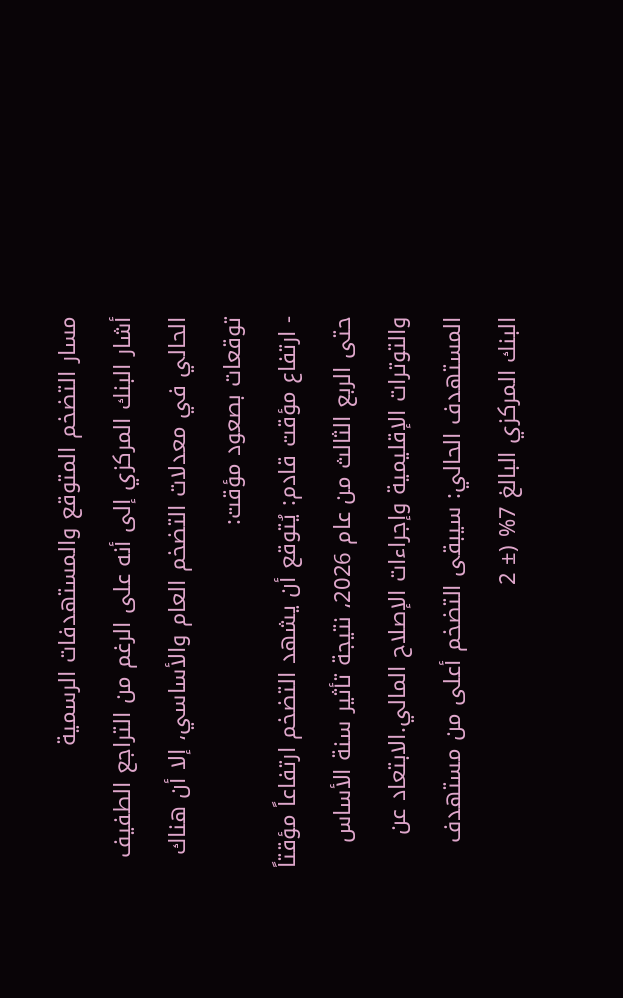مسار التضخم المتوقع والمستهدفات الرسمية
أشار البنك المركزي إلى أنه على الرغم من التراجع الطفيف الحالي في معدلات التضخم العام والأساسي، إلا أن هناك توقعات بصعود مؤقت:
- ارتفاع مؤقت قادم: يُتوقع أن يشهد التضخم ارتفاعاً مؤقتاً حتى الربع الثالث من عام 2026، نتيجة تأثير سنة الأساس والتوترات الإقليمية وإجراءات الإصلاح المالي.الابتعاد عن المستهدف الحالي: سيبقى التضخم أعلى من مستهدف البنك المركزي البالغ 7% (± 2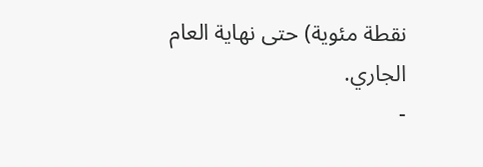نقطة مئوية) حتى نهاية العام الجاري.
-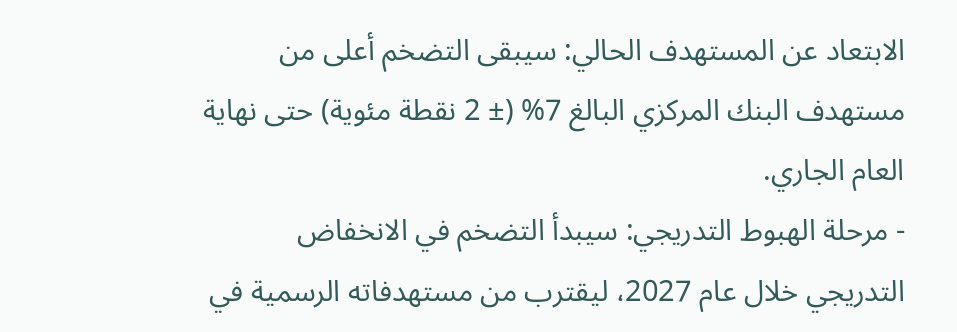الابتعاد عن المستهدف الحالي: سيبقى التضخم أعلى من مستهدف البنك المركزي البالغ 7% (± 2 نقطة مئوية) حتى نهاية العام الجاري.
- مرحلة الهبوط التدريجي: سيبدأ التضخم في الانخفاض التدريجي خلال عام 2027، ليقترب من مستهدفاته الرسمية في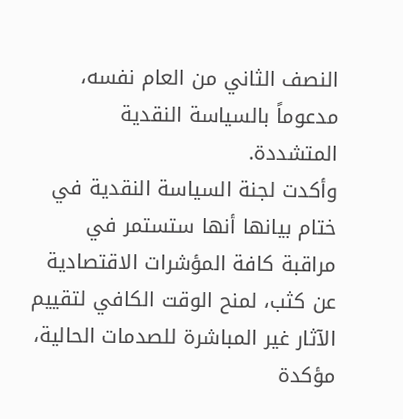النصف الثاني من العام نفسه، مدعوماً بالسياسة النقدية المتشددة.
وأكدت لجنة السياسة النقدية في ختام بيانها أنها ستستمر في مراقبة كافة المؤشرات الاقتصادية عن كثب، لمنح الوقت الكافي لتقييم الآثار غير المباشرة للصدمات الحالية، مؤكدة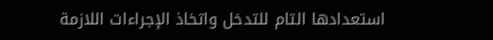استعدادها التام للتدخل واتخاذ الإجراءات اللازمة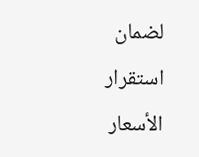لضمان استقرار الأسعار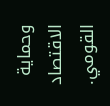وحماية الاقتصاد القومي.